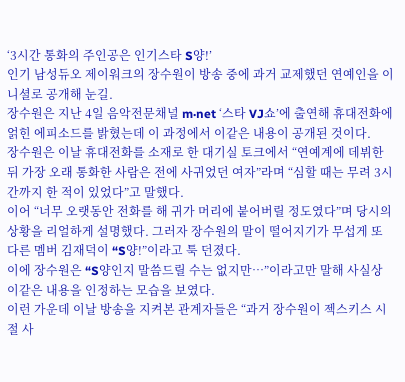‘3시간 통화의 주인공은 인기스타 S양!’
인기 남성듀오 제이워크의 장수원이 방송 중에 과거 교제했던 연예인을 이니셜로 공개해 눈길.
장수원은 지난 4일 음악전문채널 m·net ‘스타 VJ쇼’에 출연해 휴대전화에 얽힌 에피소드를 밝혔는데 이 과정에서 이같은 내용이 공개된 것이다.
장수원은 이날 휴대전화를 소재로 한 대기실 토크에서 “연예계에 데뷔한 뒤 가장 오래 통화한 사람은 전에 사귀었던 여자”라며 “심할 때는 무려 3시간까지 한 적이 있었다”고 말했다.
이어 “너무 오랫동안 전화를 해 귀가 머리에 붙어버릴 정도였다”며 당시의 상황을 리얼하게 설명했다. 그러자 장수원의 말이 떨어지기가 무섭게 또 다른 멤버 김재덕이 “S양!”이라고 툭 던졌다.
이에 장수원은 “S양인지 말씀드릴 수는 없지만…”이라고만 말해 사실상 이같은 내용을 인정하는 모습을 보였다.
이런 가운데 이날 방송을 지켜본 관계자들은 “과거 장수원이 젝스키스 시절 사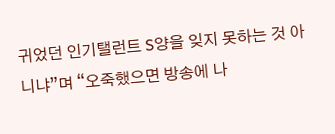귀었던 인기탤런트 S양을 잊지 못하는 것 아니냐”며 “오죽했으면 방송에 나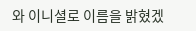와 이니셜로 이름을 밝혔겠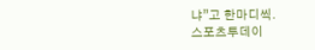냐”고 한마디씩.
스포츠투데이